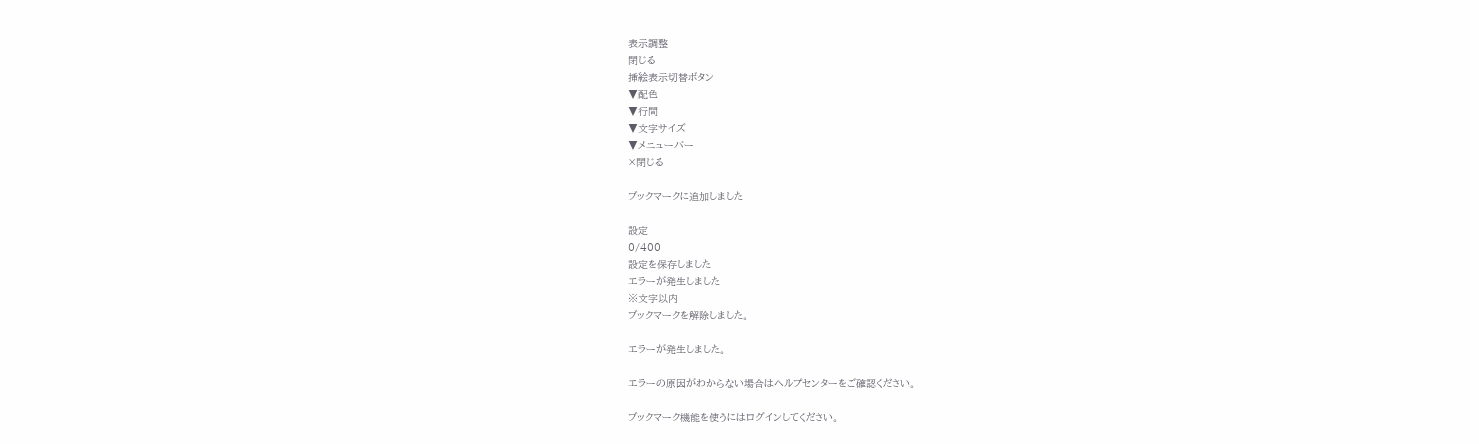表示調整
閉じる
挿絵表示切替ボタン
▼配色
▼行間
▼文字サイズ
▼メニューバー
×閉じる

ブックマークに追加しました

設定
0/400
設定を保存しました
エラーが発生しました
※文字以内
ブックマークを解除しました。

エラーが発生しました。

エラーの原因がわからない場合はヘルプセンターをご確認ください。

ブックマーク機能を使うにはログインしてください。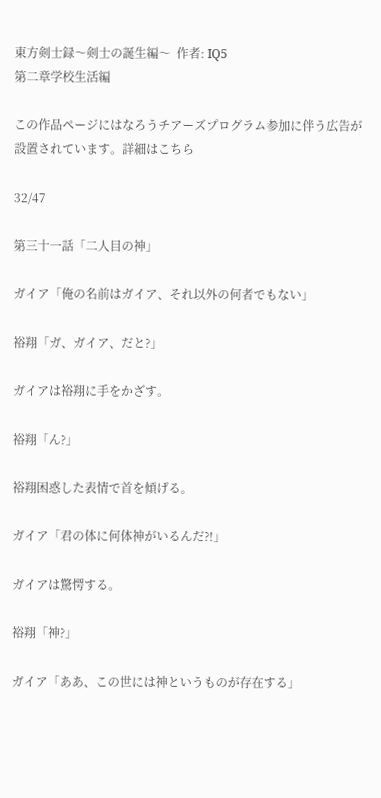東方剣士録〜剣士の誕生編〜  作者: IQ5
第二章学校生活編

この作品ページにはなろうチアーズプログラム参加に伴う広告が設置されています。詳細はこちら

32/47

第三十一話「二人目の神」

ガイア「俺の名前はガイア、それ以外の何者でもない」

裕翔「ガ、ガイア、だと?」

ガイアは裕翔に手をかざす。

裕翔「ん?」

裕翔困惑した表情で首を傾げる。

ガイア「君の体に何体神がいるんだ?!」

ガイアは驚愕する。

裕翔「神?」

ガイア「ああ、この世には神というものが存在する」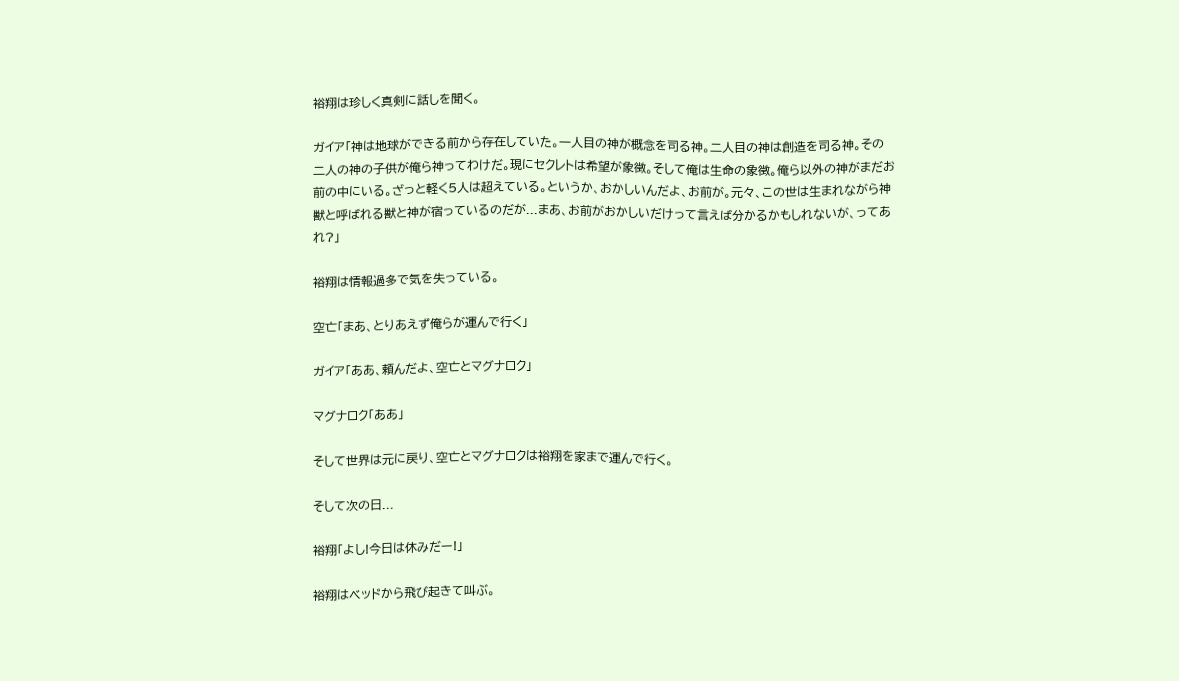裕翔は珍しく真剣に話しを聞く。

ガイア「神は地球ができる前から存在していた。一人目の神が概念を司る神。二人目の神は創造を司る神。その二人の神の子供が俺ら神ってわけだ。現にセクレトは希望が象徴。そして俺は生命の象徴。俺ら以外の神がまだお前の中にいる。ざっと軽く5人は超えている。というか、おかしいんだよ、お前が。元々、この世は生まれながら神獣と呼ばれる獣と神が宿っているのだが...まあ、お前がおかしいだけって言えば分かるかもしれないが、ってあれ?」

裕翔は情報過多で気を失っている。

空亡「まあ、とりあえず俺らが運んで行く」

ガイア「ああ、頼んだよ、空亡とマグナロク」

マグナロク「ああ」

そして世界は元に戻り、空亡とマグナロクは裕翔を家まで運んで行く。

そして次の日...

裕翔「よし!今日は休みだー!」

裕翔はベッドから飛び起きて叫ぶ。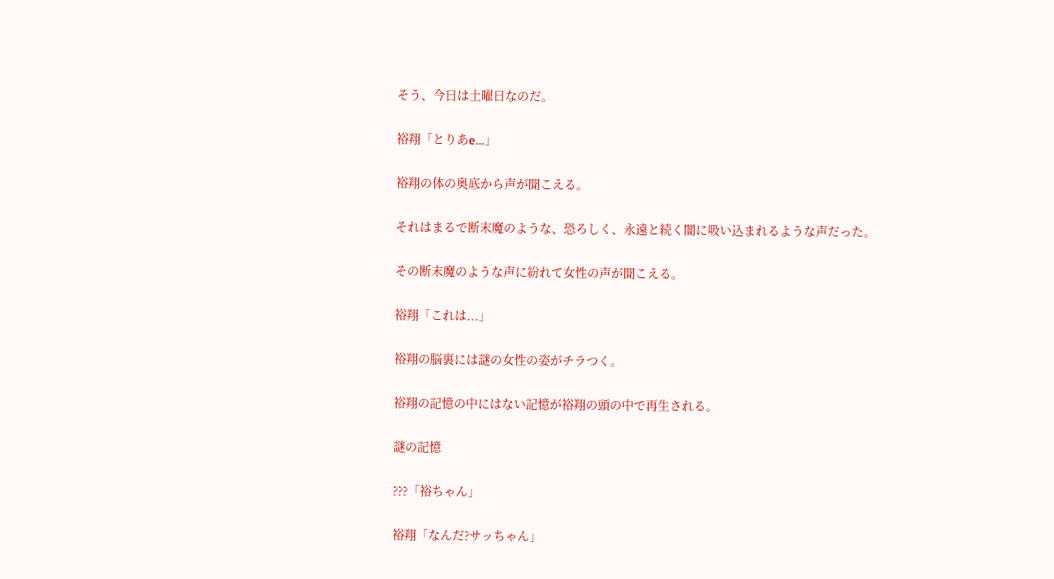そう、今日は土曜日なのだ。

裕翔「とりあe...」

裕翔の体の奥底から声が聞こえる。

それはまるで断末魔のような、恐ろしく、永遠と続く闇に吸い込まれるような声だった。

その断末魔のような声に紛れて女性の声が聞こえる。

裕翔「これは...」

裕翔の脳裏には謎の女性の姿がチラつく。

裕翔の記憶の中にはない記憶が裕翔の頭の中で再生される。

謎の記憶

???「裕ちゃん」

裕翔「なんだ?サッちゃん」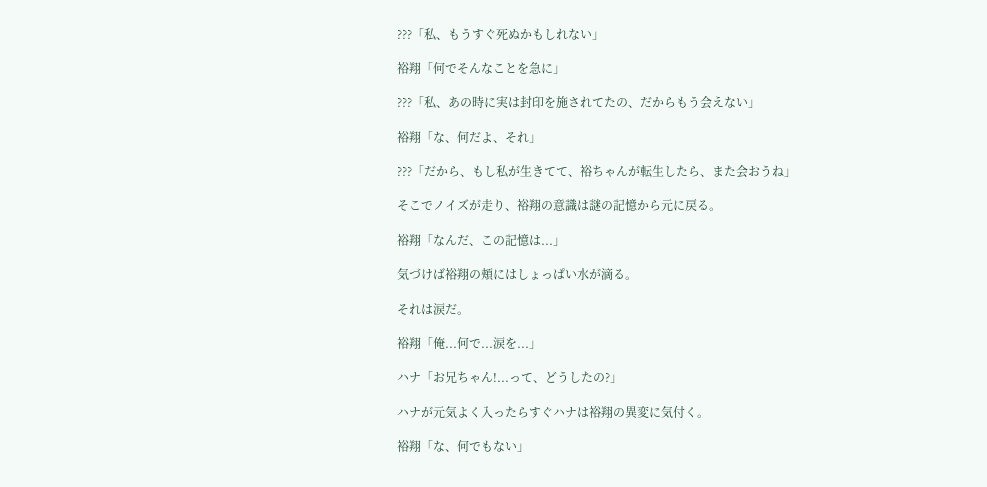???「私、もうすぐ死ぬかもしれない」

裕翔「何でそんなことを急に」

???「私、あの時に実は封印を施されてたの、だからもう会えない」

裕翔「な、何だよ、それ」

???「だから、もし私が生きてて、裕ちゃんが転生したら、また会おうね」

そこでノイズが走り、裕翔の意識は謎の記憶から元に戻る。

裕翔「なんだ、この記憶は...」

気づけば裕翔の頬にはしょっぱい水が滴る。

それは涙だ。

裕翔「俺...何で...涙を...」

ハナ「お兄ちゃん!...って、どうしたの?」

ハナが元気よく入ったらすぐハナは裕翔の異変に気付く。

裕翔「な、何でもない」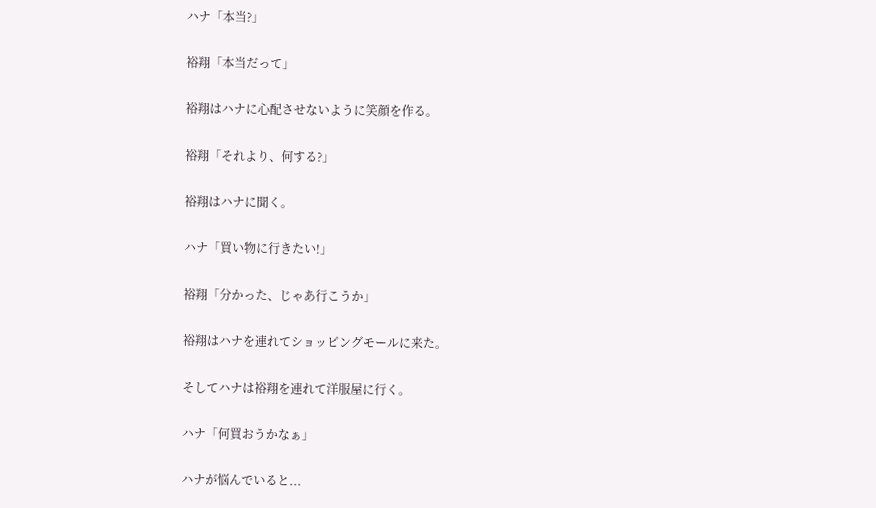ハナ「本当?」

裕翔「本当だって」

裕翔はハナに心配させないように笑顔を作る。

裕翔「それより、何する?」

裕翔はハナに聞く。

ハナ「買い物に行きたい!」

裕翔「分かった、じゃあ行こうか」

裕翔はハナを連れてショッピングモールに来た。

そしてハナは裕翔を連れて洋服屋に行く。

ハナ「何買おうかなぁ」

ハナが悩んでいると...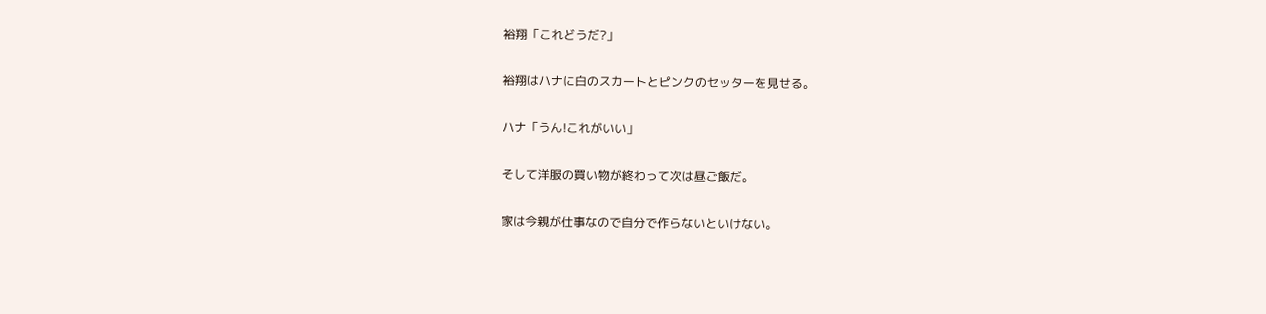裕翔「これどうだ?」

裕翔はハナに白のスカートとピンクのセッターを見せる。

ハナ「うん!これがいい」

そして洋服の買い物が終わって次は昼ご飯だ。

家は今親が仕事なので自分で作らないといけない。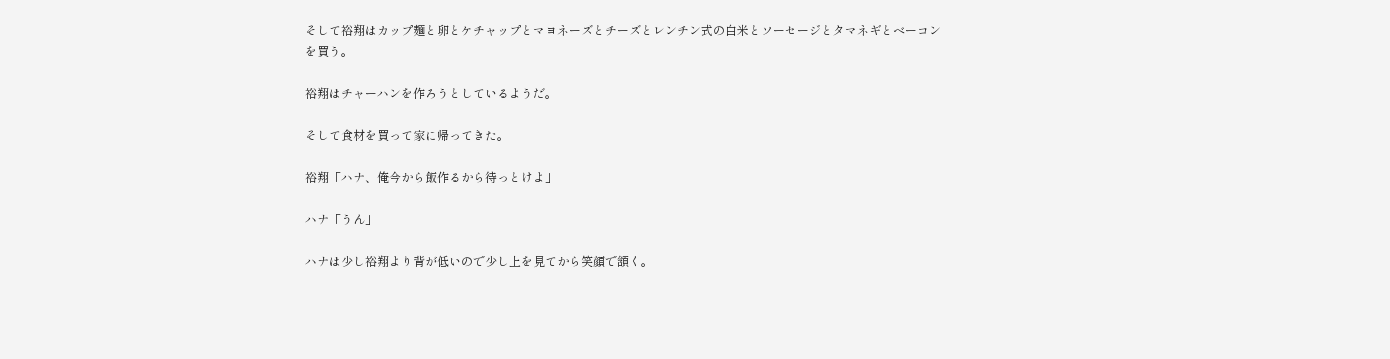そして裕翔はカップ麺と卵とケチャップとマヨネーズとチーズとレンチン式の白米とソーセージとタマネギとベーコンを買う。

裕翔はチャーハンを作ろうとしているようだ。

そして食材を買って家に帰ってきた。

裕翔「ハナ、俺今から飯作るから待っとけよ」

ハナ「うん」

ハナは少し裕翔より背が低いので少し上を見てから笑顔で頷く。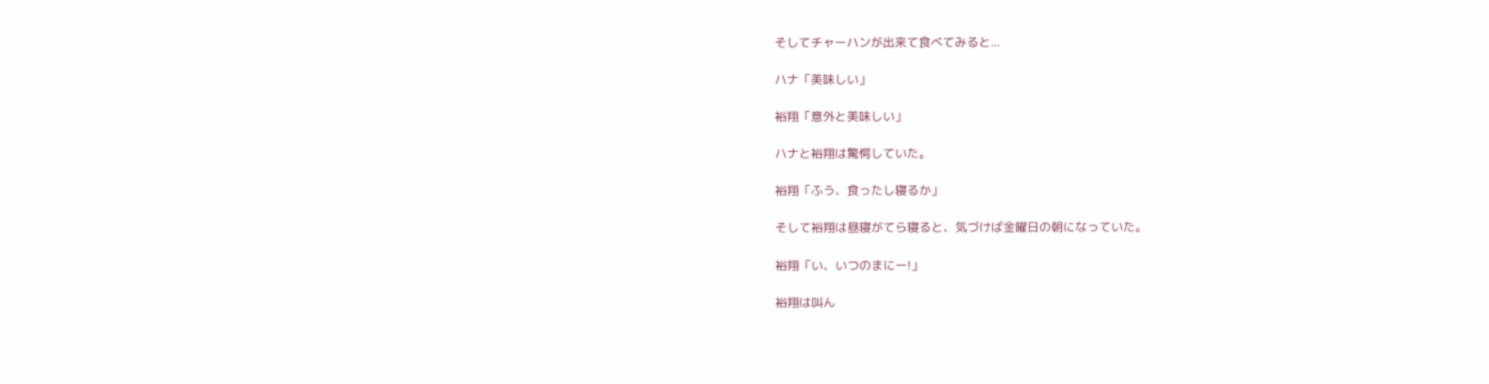そしてチャーハンが出来て食べてみると...

ハナ「美味しい」

裕翔「意外と美味しい」

ハナと裕翔は驚愕していた。

裕翔「ふう、食ったし寝るか」

そして裕翔は昼寝がてら寝ると、気づけば金曜日の朝になっていた。

裕翔「い、いつのまにー!」

裕翔は叫ん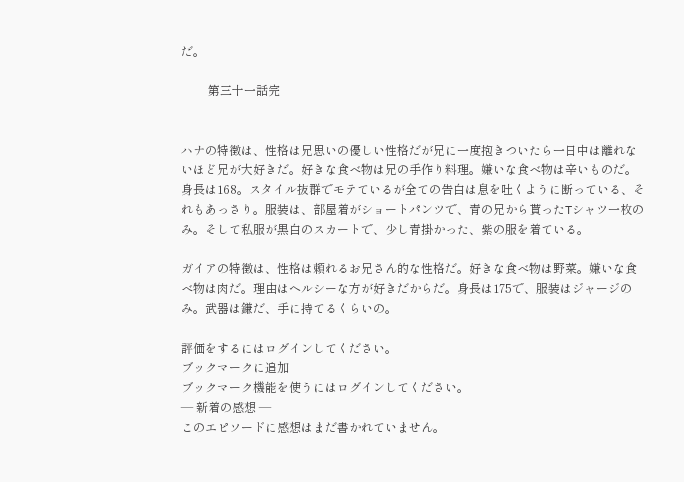だ。

         第三十一話完


ハナの特徴は、性格は兄思いの優しい性格だが兄に一度抱きついたら一日中は離れないほど兄が大好きだ。好きな食べ物は兄の手作り料理。嫌いな食べ物は辛いものだ。身長は168。スタイル抜群でモテているが全ての告白は息を吐くように断っている、それもあっさり。服装は、部屋着がショートパンツで、青の兄から貰ったTシャツ一枚のみ。そして私服が黒白のスカートで、少し青掛かった、紫の服を着ている。

ガイアの特徴は、性格は頼れるお兄さん的な性格だ。好きな食べ物は野菜。嫌いな食べ物は肉だ。理由はヘルシーな方が好きだからだ。身長は175で、服装はジャージのみ。武器は鎌だ、手に持てるくらいの。

評価をするにはログインしてください。
ブックマークに追加
ブックマーク機能を使うにはログインしてください。
― 新着の感想 ―
このエピソードに感想はまだ書かれていません。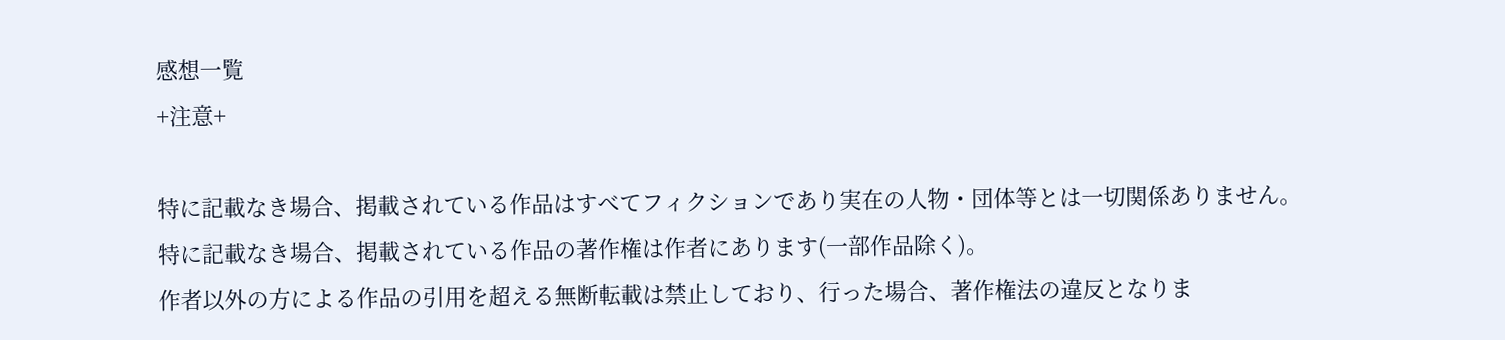感想一覧
+注意+

特に記載なき場合、掲載されている作品はすべてフィクションであり実在の人物・団体等とは一切関係ありません。
特に記載なき場合、掲載されている作品の著作権は作者にあります(一部作品除く)。
作者以外の方による作品の引用を超える無断転載は禁止しており、行った場合、著作権法の違反となりま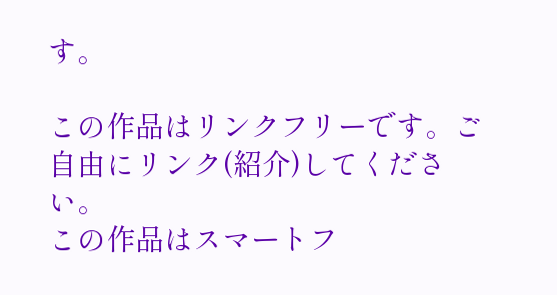す。

この作品はリンクフリーです。ご自由にリンク(紹介)してください。
この作品はスマートフ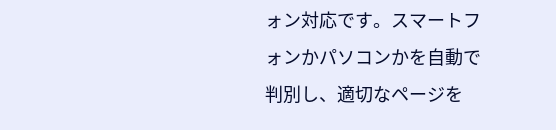ォン対応です。スマートフォンかパソコンかを自動で判別し、適切なページを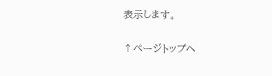表示します。

↑ページトップへ